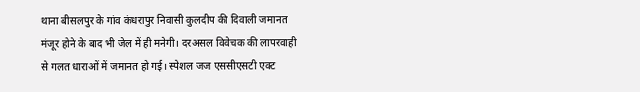थाना बीसलपुर के गांव कंधरापुर निवासी कुलदीप की दिवाली जमानत मंजूर होने के बाद भी जेल में ही मनेगी। दरअसल विवेचक की लापरवाही से गलत धाराओं में जमानत हो गई। स्पेशल जज एससीएसटी एक्ट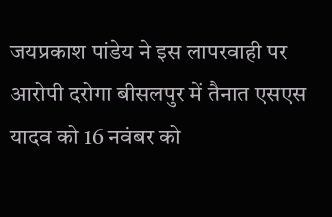जयप्रकाश पांडेय ने इस लापरवाही पर आरोपी दरोगा बीसलपुर में तैनात एसएस यादव को 16 नवंबर को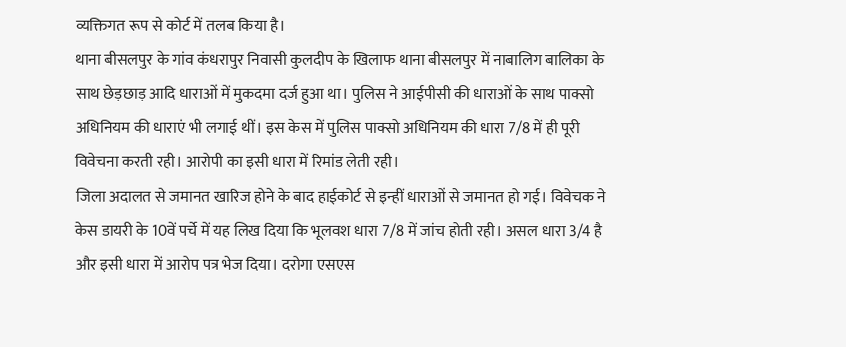व्यक्तिगत रूप से कोर्ट में तलब किया है।
थाना बीसलपुर के गांव कंधरापुर निवासी कुलदीप के खिलाफ थाना बीसलपुर में नाबालिग बालिका के साथ छेड़छाड़ आदि धाराओं में मुकदमा दर्ज हुआ था। पुलिस ने आईपीसी की धाराओं के साथ पाक्सो अधिनियम की धाराएं भी लगाई थीं। इस केस में पुलिस पाक्सो अधिनियम की धारा 7/8 में ही पूरी विवेचना करती रही। आरोपी का इसी धारा में रिमांड लेती रही।
जिला अदालत से जमानत खारिज होने के बाद हाईकोर्ट से इन्हीं धाराओं से जमानत हो गई। विवेचक ने केस डायरी के 10वें पर्चे में यह लिख दिया कि भूलवश धारा 7/8 में जांच होती रही। असल धारा 3/4 है और इसी धारा में आरोप पत्र भेज दिया। दरोगा एसएस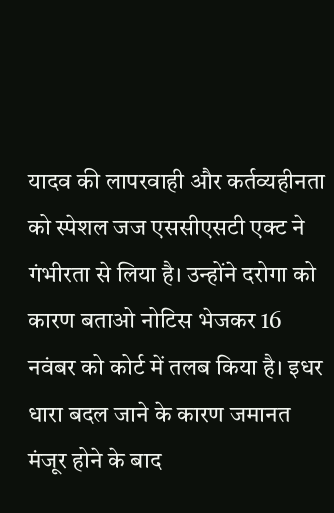यादव की लापरवाही और कर्तव्यहीनता को स्पेशल जज एससीएसटी एक्ट ने गंभीरता से लिया है। उन्होंने दरोगा को कारण बताओ नोटिस भेजकर 16 नवंबर को कोर्ट में तलब किया है। इधर धारा बदल जाने के कारण जमानत मंजूर होने के बाद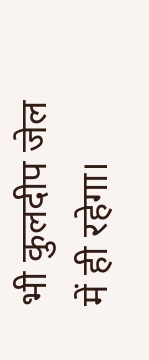भी कुलदीप जेल में ही रहेगा।